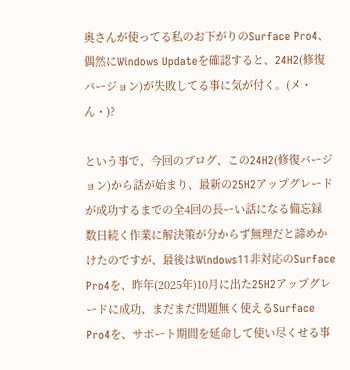奥さんが使ってる私のお下がりのSurface Pro4、偶然にWindows Updateを確認すると、24H2(修復バージョン)が失敗してる事に気が付く。(メ・ん・)?

という事で、今回のブログ、この24H2(修復バージョン)から話が始まり、最新の25H2アップグレードが成功するまでの全4回の長ーい話になる備忘録
数日続く作業に解決策が分からず無理だと諦めかけたのですが、最後はWindows11非対応のSurface Pro4を、昨年(2025年)10月に出た25H2アップグレードに成功、まだまだ問題無く使えるSurface Pro4を、サポート期間を延命して使い尽くせる事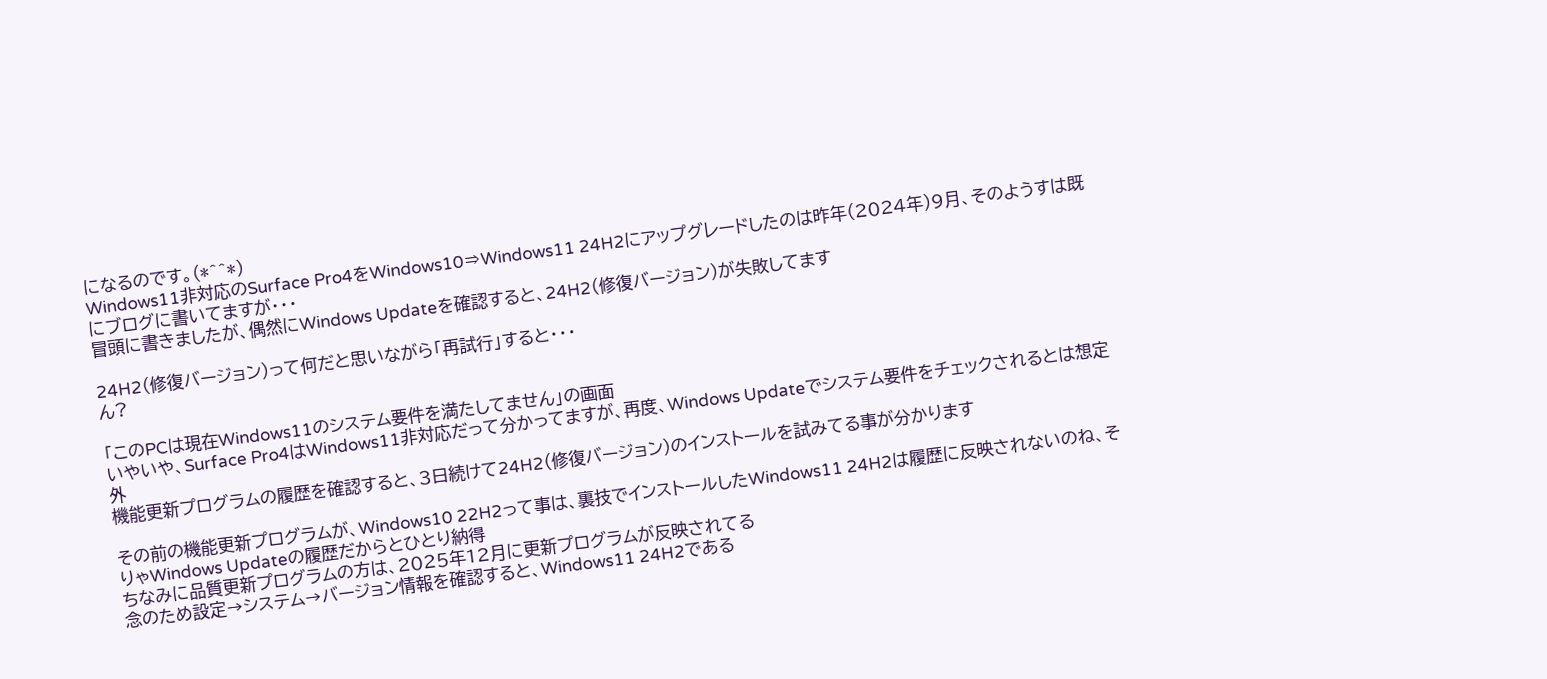になるのです。(*^^*)
Windows11非対応のSurface Pro4をWindows10⇒Windows11 24H2にアップグレードしたのは昨年(2024年)9月、そのようすは既にブログに書いてますが・・・
冒頭に書きましたが、偶然にWindows Updateを確認すると、24H2(修復バージョン)が失敗してます

24H2(修復バージョン)って何だと思いながら「再試行」すると・・・
ん?

「このPCは現在Windows11のシステム要件を満たしてません」の画面
いやいや、Surface Pro4はWindows11非対応だって分かってますが、再度、Windows Updateでシステム要件をチェックされるとは想定外
機能更新プログラムの履歴を確認すると、3日続けて24H2(修復バージョン)のインストールを試みてる事が分かります

その前の機能更新プログラムが、Windows10 22H2って事は、裏技でインストールしたWindows11 24H2は履歴に反映されないのね、そりゃWindows Updateの履歴だからとひとり納得
ちなみに品質更新プログラムの方は、2025年12月に更新プログラムが反映されてる
念のため設定→システム→バージョン情報を確認すると、Windows11 24H2である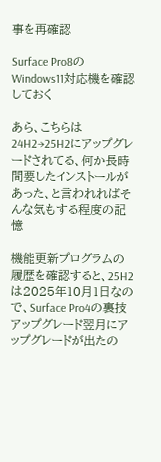事を再確認

Surface Pro8のWindows11対応機を確認しておく

あら、こちらは24H2→25H2にアップグレードされてる、何か長時間要したインストールがあった、と言われればそんな気もする程度の記憶

機能更新プログラムの履歴を確認すると、25H2は2025年10月1日なので、Surface Pro4の裏技アップグレード翌月にアップグレードが出たの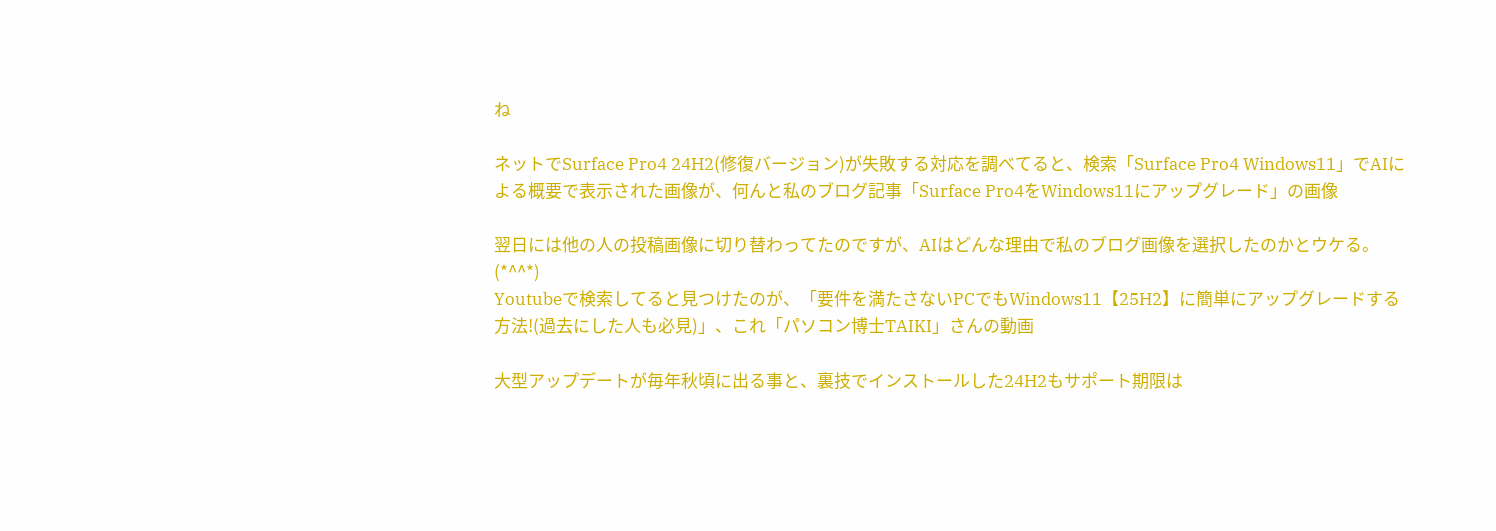ね

ネットでSurface Pro4 24H2(修復バージョン)が失敗する対応を調べてると、検索「Surface Pro4 Windows11」でAIによる概要で表示された画像が、何んと私のブログ記事「Surface Pro4をWindows11にアップグレード」の画像

翌日には他の人の投稿画像に切り替わってたのですが、AIはどんな理由で私のブログ画像を選択したのかとウケる。(*^^*)
Youtubeで検索してると見つけたのが、「要件を満たさないPCでもWindows11【25H2】に簡単にアップグレードする方法!(過去にした人も必見)」、これ「パソコン博士TAIKI」さんの動画

大型アップデートが毎年秋頃に出る事と、裏技でインストールした24H2もサポート期限は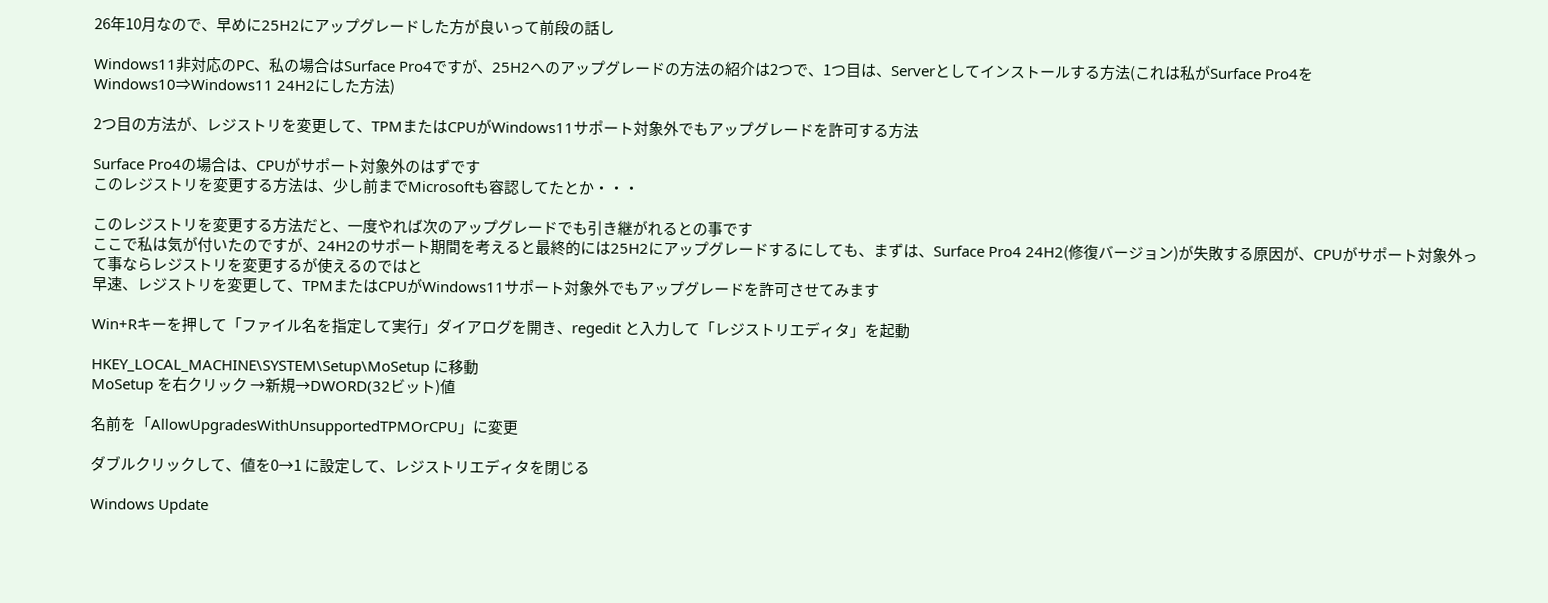26年10月なので、早めに25H2にアップグレードした方が良いって前段の話し

Windows11非対応のPC、私の場合はSurface Pro4ですが、25H2へのアップグレードの方法の紹介は2つで、1つ目は、Serverとしてインストールする方法(これは私がSurface Pro4をWindows10⇒Windows11 24H2にした方法)

2つ目の方法が、レジストリを変更して、TPMまたはCPUがWindows11サポート対象外でもアップグレードを許可する方法

Surface Pro4の場合は、CPUがサポート対象外のはずです
このレジストリを変更する方法は、少し前までMicrosoftも容認してたとか・・・

このレジストリを変更する方法だと、一度やれば次のアップグレードでも引き継がれるとの事です
ここで私は気が付いたのですが、24H2のサポート期間を考えると最終的には25H2にアップグレードするにしても、まずは、Surface Pro4 24H2(修復バージョン)が失敗する原因が、CPUがサポート対象外って事ならレジストリを変更するが使えるのではと
早速、レジストリを変更して、TPMまたはCPUがWindows11サポート対象外でもアップグレードを許可させてみます

Win+Rキーを押して「ファイル名を指定して実行」ダイアログを開き、regedit と入力して「レジストリエディタ」を起動

HKEY_LOCAL_MACHINE\SYSTEM\Setup\MoSetup に移動
MoSetup を右クリック →新規→DWORD(32ビット)値

名前を「AllowUpgradesWithUnsupportedTPMOrCPU」に変更

ダブルクリックして、値を0→1 に設定して、レジストリエディタを閉じる

Windows Update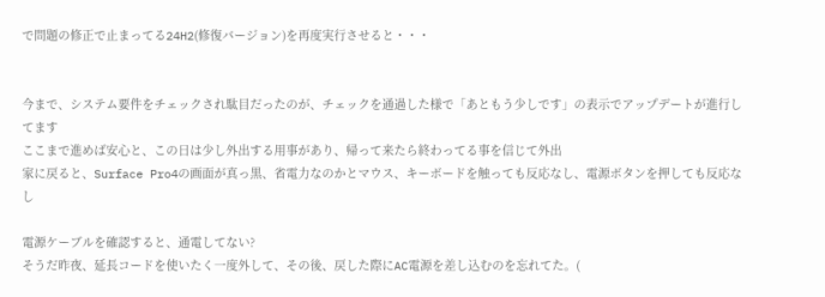で問題の修正で止まってる24H2(修復バージョン)を再度実行させると・・・


今まで、システム要件をチェックされ駄目だったのが、チェックを通過した様で「あともう少しです」の表示でアップデートが進行してます
ここまで進めば安心と、この日は少し外出する用事があり、帰って来たら終わってる事を信じて外出
家に戻ると、Surface Pro4の画面が真っ黒、省電力なのかとマウス、キーボードを触っても反応なし、電源ボタンを押しても反応なし

電源ケーブルを確認すると、通電してない?
そうだ昨夜、延長コードを使いたく一度外して、その後、戻した際にAC電源を差し込むのを忘れてた。(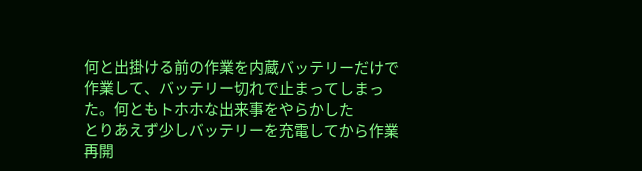何と出掛ける前の作業を内蔵バッテリーだけで作業して、バッテリー切れで止まってしまった。何ともトホホな出来事をやらかした
とりあえず少しバッテリーを充電してから作業再開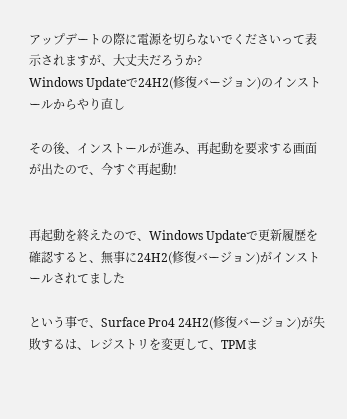アップデートの際に電源を切らないでくださいって表示されますが、大丈夫だろうか?
Windows Updateで24H2(修復バージョン)のインストールからやり直し

その後、インストールが進み、再起動を要求する画面が出たので、今すぐ再起動!


再起動を終えたので、Windows Updateで更新履歴を確認すると、無事に24H2(修復バージョン)がインストールされてました

という事で、Surface Pro4 24H2(修復バージョン)が失敗するは、レジストリを変更して、TPMま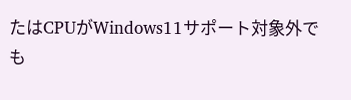たはCPUがWindows11サポート対象外でも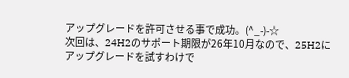アップグレードを許可させる事で成功。(^_-)-☆
次回は、24H2のサポート期限が26年10月なので、25H2にアップグレードを試すわけで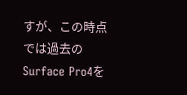すが、この時点では過去のSurface Pro4を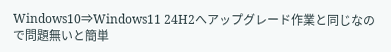Windows10⇒Windows11 24H2へアップグレード作業と同じなので問題無いと簡単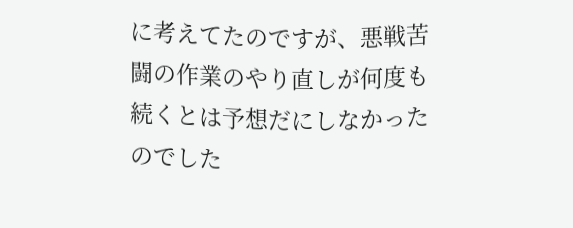に考えてたのですが、悪戦苦闘の作業のやり直しが何度も続くとは予想だにしなかったのでした